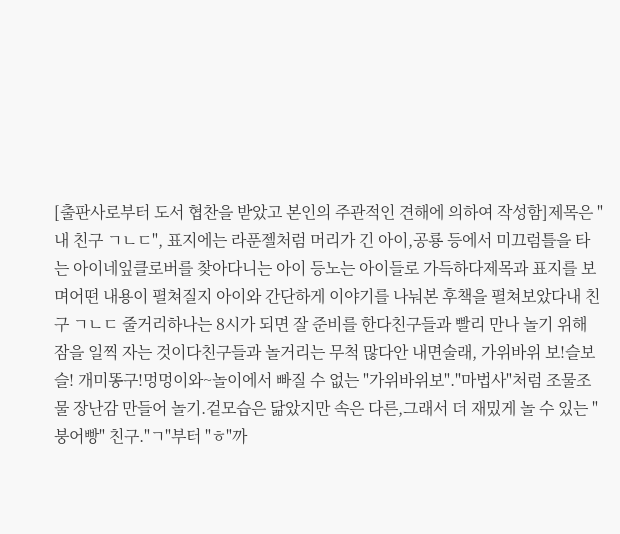[출판사로부터 도서 협찬을 받았고 본인의 주관적인 견해에 의하여 작성함]제목은 "내 친구 ㄱㄴㄷ", 표지에는 라푼젤처럼 머리가 긴 아이,공룡 등에서 미끄럼틀을 타는 아이네잎클로버를 찾아다니는 아이 등노는 아이들로 가득하다제목과 표지를 보며어떤 내용이 펼쳐질지 아이와 간단하게 이야기를 나눠본 후책을 펼쳐보았다내 친구 ㄱㄴㄷ 줄거리하나는 8시가 되면 잘 준비를 한다친구들과 빨리 만나 놀기 위해 잠을 일찍 자는 것이다친구들과 놀거리는 무척 많다안 내면술래, 가위바위 보!슬보슬! 개미똥구!멍멍이와~놀이에서 빠질 수 없는 "가위바위보"."마법사"처럼 조물조물 장난감 만들어 놀기.겉모습은 닮았지만 속은 다른,그래서 더 재밌게 놀 수 있는 "붕어빵" 친구."ㄱ"부터 "ㅎ"까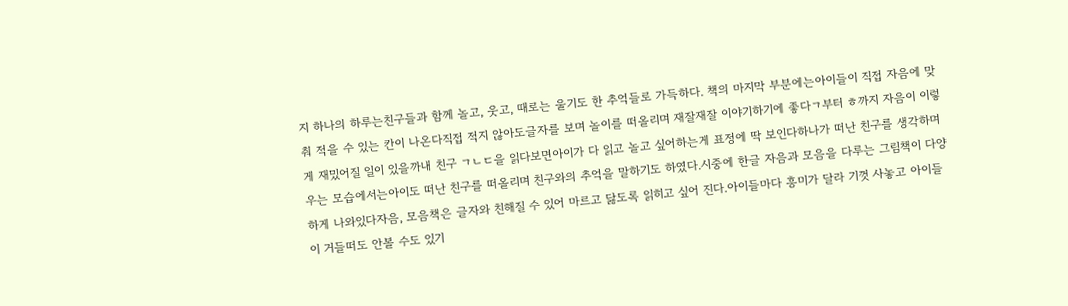지 하나의 하루는친구들과 함께 놀고, 웃고, 때로는 울기도 한 추억들로 가득하다. 책의 마지막 부분에는아이들이 직접 자음에 맞춰 적을 수 있는 칸이 나온다직접 적지 않아도글자를 보며 놀이를 떠올리며 재잘재잘 이야기하기에 좋다ㄱ부터 ㅎ까지 자음이 이렇게 재밌어질 일이 있을까내 친구 ㄱㄴㄷ을 읽다보면아이가 다 읽고 놀고 싶어하는게 표정에 딱 보인다하나가 떠난 친구를 생각하며 우는 모습에서는아이도 떠난 친구를 떠올리며 친구와의 추억을 말하기도 하였다.시중에 한글 자음과 모음을 다루는 그림책이 다양하게 나와있다자음, 모음책은 글자와 친해질 수 있어 마르고 닳도록 읽히고 싶어 진다.아이들마다 흥미가 달라 기껏 사놓고 아이들이 거들떠도 안볼 수도 있기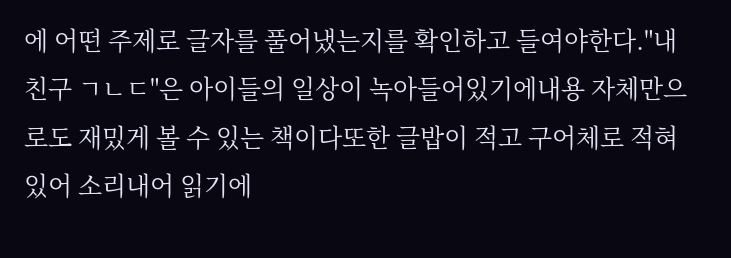에 어떤 주제로 글자를 풀어냈는지를 확인하고 들여야한다."내 친구 ㄱㄴㄷ"은 아이들의 일상이 녹아들어있기에내용 자체만으로도 재밌게 볼 수 있는 책이다또한 글밥이 적고 구어체로 적혀 있어 소리내어 읽기에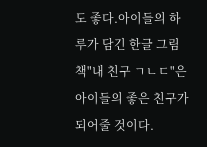도 좋다.아이들의 하루가 담긴 한글 그림책"내 친구 ㄱㄴㄷ"은 아이들의 좋은 친구가 되어줄 것이다.